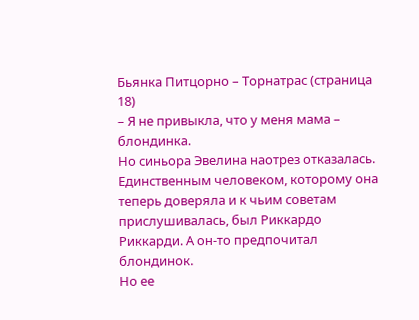Бьянка Питцорно – Торнатрас (страница 18)
– Я не привыкла, что у меня мама – блондинка.
Но синьора Эвелина наотрез отказалась. Единственным человеком, которому она теперь доверяла и к чьим советам прислушивалась, был Риккардо Риккарди. А он-то предпочитал блондинок.
Но ее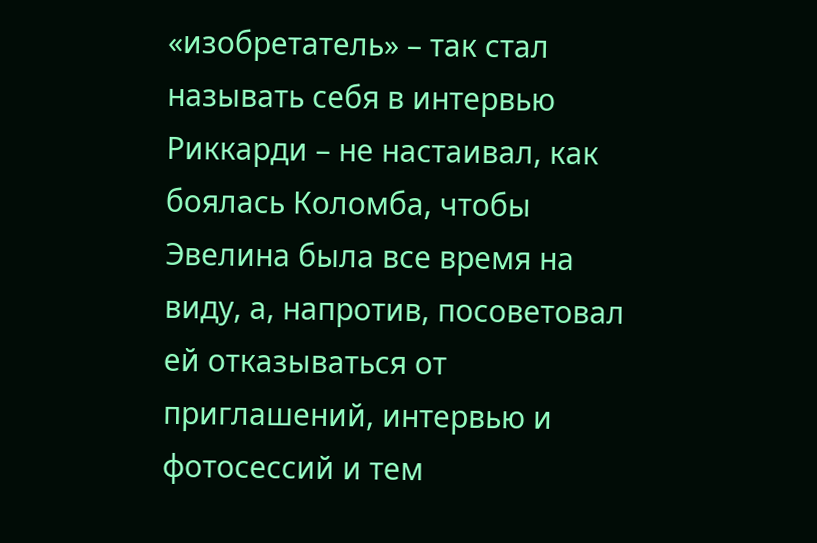«изобретатель» – так стал называть себя в интервью Риккарди – не настаивал, как боялась Коломба, чтобы Эвелина была все время на виду, а, напротив, посоветовал ей отказываться от приглашений, интервью и фотосессий и тем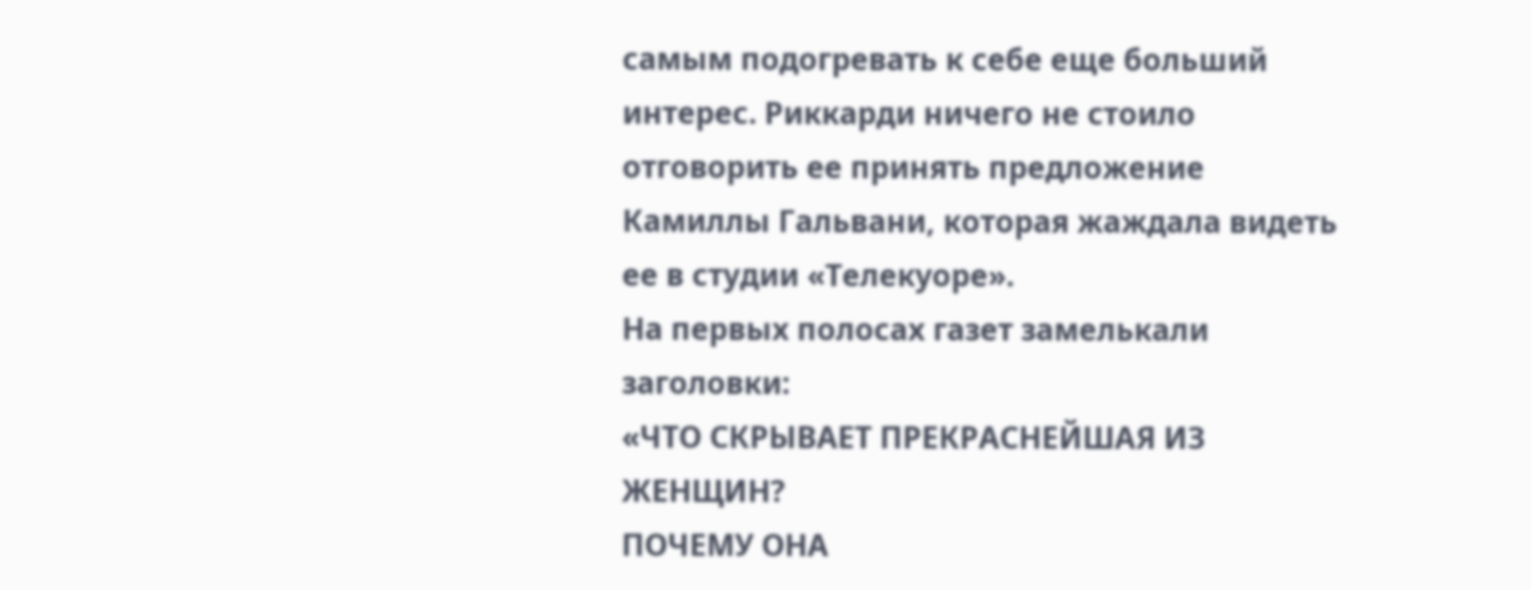самым подогревать к себе еще больший интерес. Риккарди ничего не стоило отговорить ее принять предложение Камиллы Гальвани, которая жаждала видеть ее в студии «Телекуоре».
На первых полосах газет замелькали заголовки:
«ЧТО СКРЫВАЕТ ПРЕКРАСНЕЙШАЯ ИЗ ЖЕНЩИН?
ПОЧЕМУ ОНА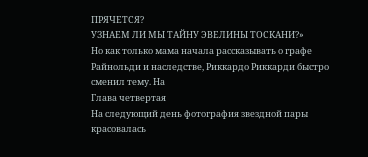ПРЯЧЕТСЯ?
УЗНАЕМ ЛИ МЫ ТАЙНУ ЭВЕЛИНЫ ТОСКАНИ?»
Но как только мама начала рассказывать о графе Райнольди и наследстве, Риккардо Риккарди быстро сменил тему. На
Глава четвертая
На следующий день фотография звездной пары красовалась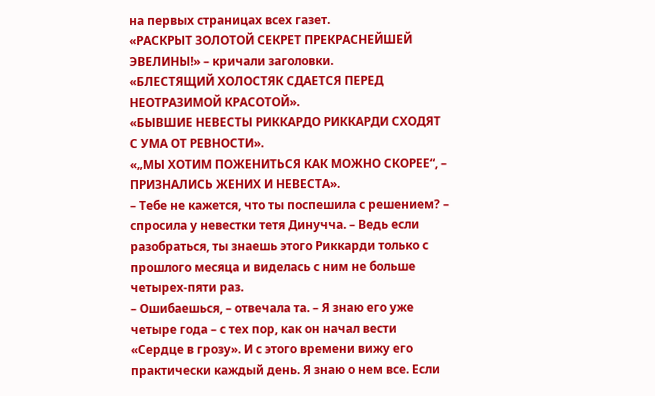на первых страницах всех газет.
«РАСКРЫТ ЗОЛОТОЙ СЕКРЕТ ПРЕКРАСНЕЙШЕЙ ЭВЕЛИНЫ!» – кричали заголовки.
«БЛЕСТЯЩИЙ ХОЛОСТЯК СДАЕТСЯ ПЕРЕД НЕОТРАЗИМОЙ КРАСОТОЙ».
«БЫВШИЕ НЕВЕСТЫ РИККАРДО РИККАРДИ СХОДЯТ С УМА ОТ РЕВНОСТИ».
«„МЫ ХОТИМ ПОЖЕНИТЬСЯ КАК МОЖНО СКОРЕЕ“, – ПРИЗНАЛИСЬ ЖЕНИХ И НЕВЕСТА».
– Тебе не кажется, что ты поспешила с решением? – спросила у невестки тетя Динучча. – Ведь если разобраться, ты знаешь этого Риккарди только с прошлого месяца и виделась с ним не больше четырех-пяти раз.
– Ошибаешься, – отвечала та. – Я знаю его уже четыре года – с тех пор, как он начал вести «Сердце в грозу». И с этого времени вижу его практически каждый день. Я знаю о нем все. Если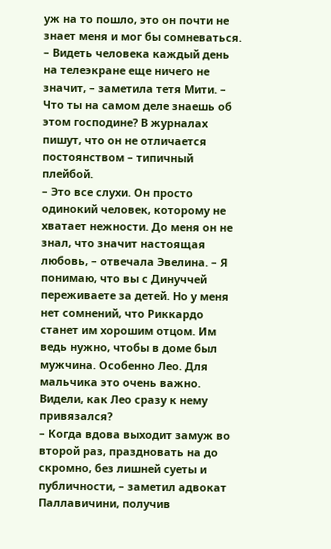уж на то пошло, это он почти не знает меня и мог бы сомневаться.
– Видеть человека каждый день на телеэкране еще ничего не значит, – заметила тетя Мити. – Что ты на самом деле знаешь об этом господине? В журналах пишут, что он не отличается постоянством – типичный плейбой.
– Это все слухи. Он просто одинокий человек, которому не хватает нежности. До меня он не знал, что значит настоящая любовь, – отвечала Эвелина. – Я понимаю, что вы с Динуччей переживаете за детей. Но у меня нет сомнений, что Риккардо станет им хорошим отцом. Им ведь нужно, чтобы в доме был мужчина. Особенно Лео. Для мальчика это очень важно. Видели, как Лео сразу к нему привязался?
– Когда вдова выходит замуж во второй раз, праздновать на до скромно, без лишней суеты и публичности, – заметил адвокат Паллавичини, получив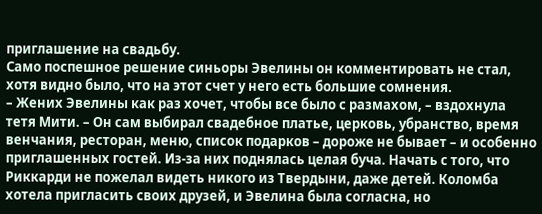приглашение на свадьбу.
Само поспешное решение синьоры Эвелины он комментировать не стал, хотя видно было, что на этот счет у него есть большие сомнения.
– Жених Эвелины как раз хочет, чтобы все было с размахом, – вздохнула тетя Мити. – Он сам выбирал свадебное платье, церковь, убранство, время венчания, ресторан, меню, список подарков – дороже не бывает – и особенно приглашенных гостей. Из-за них поднялась целая буча. Начать с того, что Риккарди не пожелал видеть никого из Твердыни, даже детей. Коломба хотела пригласить своих друзей, и Эвелина была согласна, но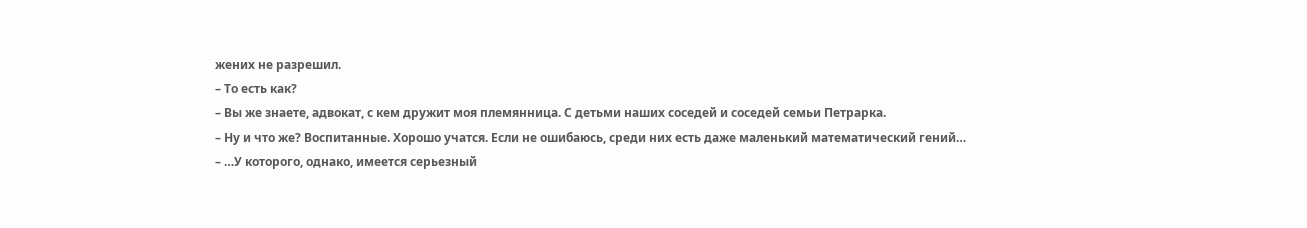жених не разрешил.
– То есть как?
– Вы же знаете, адвокат, с кем дружит моя племянница. С детьми наших соседей и соседей семьи Петрарка.
– Ну и что же? Воспитанные. Хорошо учатся. Если не ошибаюсь, среди них есть даже маленький математический гений…
– …У которого, однако, имеется серьезный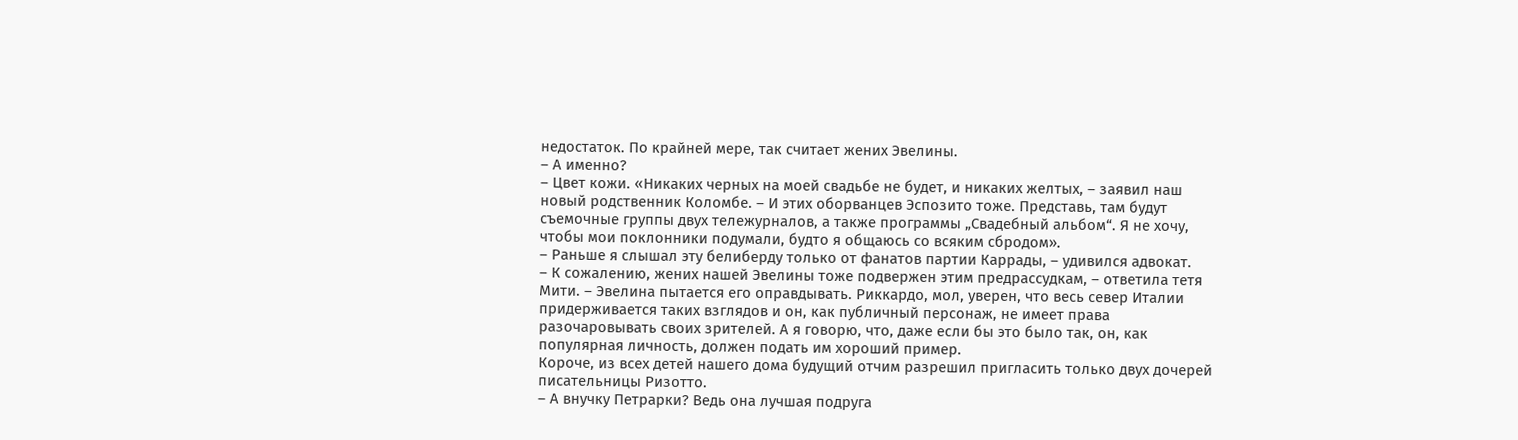недостаток. По крайней мере, так считает жених Эвелины.
– А именно?
– Цвет кожи. «Никаких черных на моей свадьбе не будет, и никаких желтых, – заявил наш новый родственник Коломбе. – И этих оборванцев Эспозито тоже. Представь, там будут съемочные группы двух тележурналов, а также программы „Свадебный альбом“. Я не хочу, чтобы мои поклонники подумали, будто я общаюсь со всяким сбродом».
– Раньше я слышал эту белиберду только от фанатов партии Каррады, – удивился адвокат.
– К сожалению, жених нашей Эвелины тоже подвержен этим предрассудкам, – ответила тетя Мити. – Эвелина пытается его оправдывать. Риккардо, мол, уверен, что весь север Италии придерживается таких взглядов и он, как публичный персонаж, не имеет права разочаровывать своих зрителей. А я говорю, что, даже если бы это было так, он, как популярная личность, должен подать им хороший пример.
Короче, из всех детей нашего дома будущий отчим разрешил пригласить только двух дочерей писательницы Ризотто.
– А внучку Петрарки? Ведь она лучшая подруга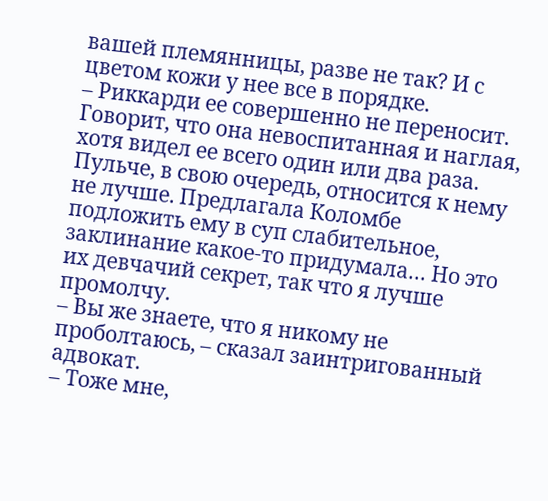вашей племянницы, разве не так? И с цветом кожи у нее все в порядке.
– Риккарди ее совершенно не переносит. Говорит, что она невоспитанная и наглая, хотя видел ее всего один или два раза. Пульче, в свою очередь, относится к нему не лучше. Предлагала Коломбе подложить ему в суп слабительное, заклинание какое-то придумала… Но это их девчачий секрет, так что я лучше промолчу.
– Вы же знаете, что я никому не проболтаюсь, – сказал заинтригованный адвокат.
– Тоже мне,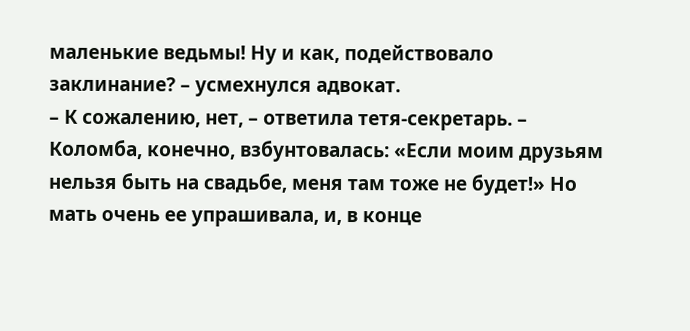маленькие ведьмы! Ну и как, подействовало заклинание? – усмехнулся адвокат.
– К сожалению, нет, – ответила тетя-секретарь. – Коломба, конечно, взбунтовалась: «Если моим друзьям нельзя быть на свадьбе, меня там тоже не будет!» Но мать очень ее упрашивала, и, в конце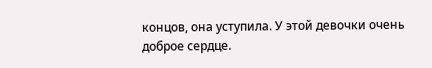концов, она уступила. У этой девочки очень доброе сердце.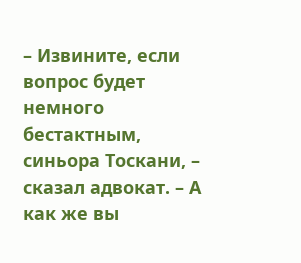– Извините, если вопрос будет немного бестактным, синьора Тоскани, – сказал адвокат. – А как же вы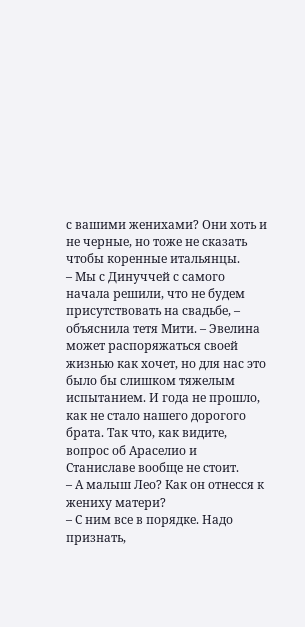с вашими женихами? Они хоть и не черные, но тоже не сказать чтобы коренные итальянцы.
– Мы с Динуччей с самого начала решили, что не будем присутствовать на свадьбе, – объяснила тетя Мити. – Эвелина может распоряжаться своей жизнью как хочет, но для нас это было бы слишком тяжелым испытанием. И года не прошло, как не стало нашего дорогого брата. Так что, как видите, вопрос об Араселио и Станиславе вообще не стоит.
– А малыш Лео? Как он отнесся к жениху матери?
– С ним все в порядке. Надо признать,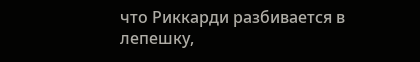что Риккарди разбивается в лепешку,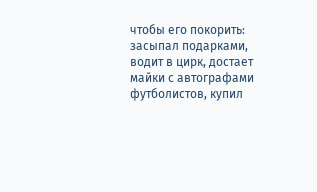чтобы его покорить: засыпал подарками, водит в цирк, достает майки с автографами футболистов, купил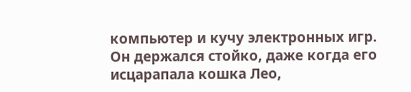компьютер и кучу электронных игр. Он держался стойко, даже когда его исцарапала кошка Лео,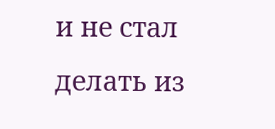и не стал делать из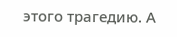этого трагедию. А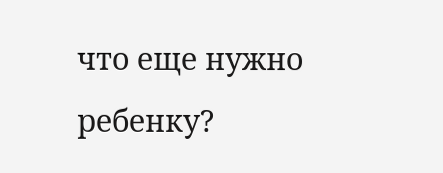что еще нужно ребенку?